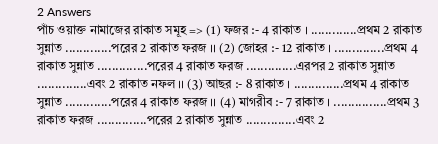2 Answers
পাঁচ ওয়াক্ত নামাজের রাকাত সমূহ => (1) ফজর :- 4 রাকাত । .............প্রথম 2 রাকাত সুন্নাত .............পরের 2 রাকাত ফরজ ।। (2) জোহর :- 12 রাকাত । ..............প্রথম 4 রাকাত সুন্নাত ..............পরের 4 রাকাত ফরজ ..............এরপর 2 রাকাত সুন্নাত ..............এবং 2 রাকাত নফল ।। (3) আছর :- 8 রাকাত । ..............প্রথম 4 রাকাত সুন্নাত .............পরের 4 রাকাত ফরজ ।। (4) মাগরীব :- 7 রাকাত । ...............প্রথম 3 রাকাত ফরজ ..............পরের 2 রাকাত সুন্নাত ..............এবং 2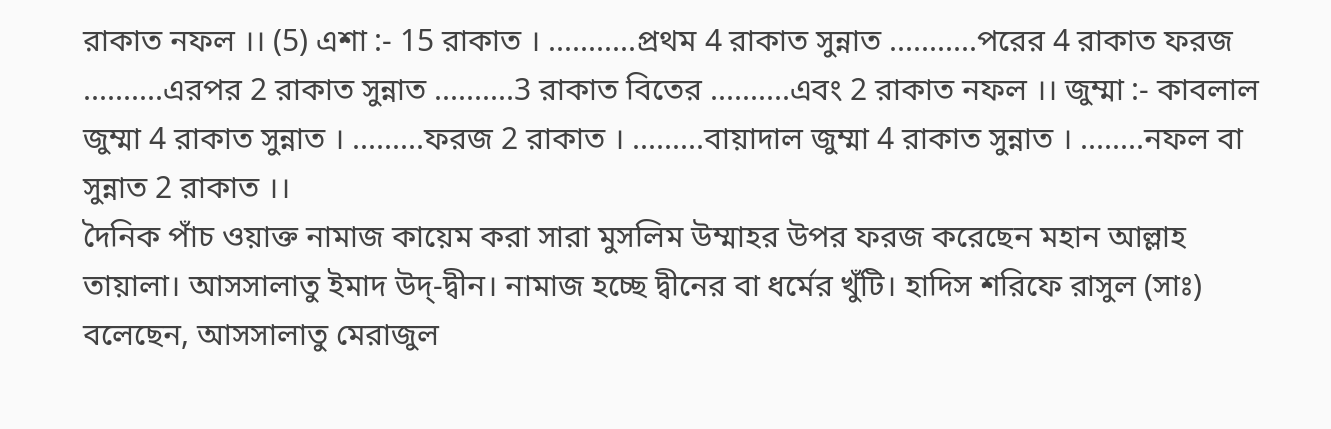রাকাত নফল ।। (5) এশা :- 15 রাকাত । ...........প্রথম 4 রাকাত সুন্নাত ...........পরের 4 রাকাত ফরজ ..........এরপর 2 রাকাত সুন্নাত ..........3 রাকাত বিতের ..........এবং 2 রাকাত নফল ।। জুম্মা :- কাবলাল জুম্মা 4 রাকাত সুন্নাত । .........ফরজ 2 রাকাত । .........বায়াদাল জুম্মা 4 রাকাত সুন্নাত । ........নফল বা সুন্নাত 2 রাকাত ।।
দৈনিক পাঁচ ওয়াক্ত নামাজ কায়েম করা সারা মুসলিম উম্মাহর উপর ফরজ করেছেন মহান আল্লাহ তায়ালা। আসসালাতু ইমাদ উদ্-দ্বীন। নামাজ হচ্ছে দ্বীনের বা ধর্মের খুঁটি। হাদিস শরিফে রাসুল (সাঃ) বলেছেন, আসসালাতু মেরাজুল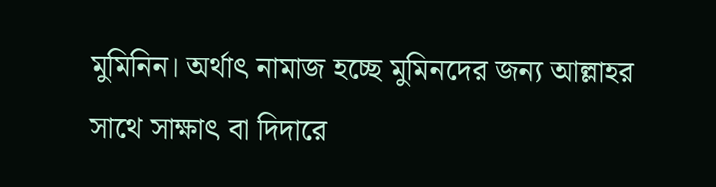মুমিনিন। অর্থাৎ নামাজ হচ্ছে মুমিনদের জন্য আল্লাহর সাথে সাক্ষাৎ বা দিদারে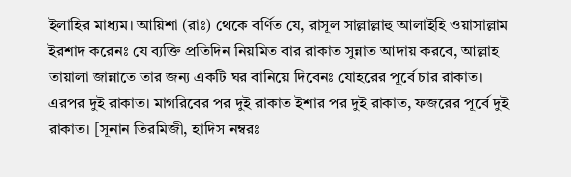ইলাহির মাধ্যম। আয়িশা (রাঃ) থেকে বর্ণিত যে, রাসূল সাল্লাল্লাহু আলাইহি ওয়াসাল্লাম ইরশাদ করেনঃ যে ব্যক্তি প্রতিদিন নিয়মিত বার রাকাত সুন্নাত আদায় করবে, আল্লাহ তায়ালা জান্নাতে তার জন্য একটি ঘর বানিয়ে দিবেনঃ যোহরের পূর্বে চার রাকাত। এরপর দুই রাকাত। মাগরিবের পর দুই রাকাত ইশার পর দুই রাকাত, ফজরের পূর্বে দুই রাকাত। [সূনান তিরমিজী, হাদিস নম্বরঃ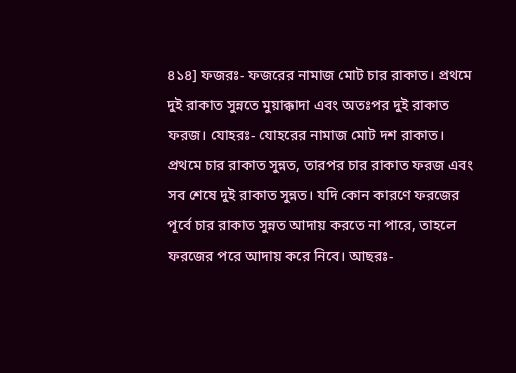৪১৪] ফজরঃ- ফজরের নামাজ মোট চার রাকাত। প্রথমে দুই রাকাত সুন্নতে মুয়াক্কাদা এবং অতঃপর দুই রাকাত ফরজ। যোহরঃ- যোহরের নামাজ মোট দশ রাকাত। প্রথমে চার রাকাত সুন্নত, তারপর চার রাকাত ফরজ এবং সব শেষে দুই রাকাত সুন্নত। যদি কোন কারণে ফরজের পূর্বে চার রাকাত সুন্নত আদায় করতে না পারে, তাহলে ফরজের পরে আদায় করে নিবে। আছরঃ-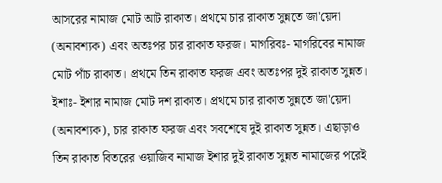আসরের নামাজ মোট আট রাকাত। প্রথমে চার রাকাত সুন্নতে জা'য়েদা (অনাবশ্যক) এবং অতঃপর চার রাকাত ফরজ। মাগরিবঃ- মাগরিবের নামাজ মোট পাঁচ রাকাত। প্রথমে তিন রাকাত ফরজ এবং অতঃপর দুই রাকাত সুন্নত। ইশাঃ- ইশার নামাজ মোট দশ রাকাত। প্রথমে চার রাকাত সুন্নতে জা'য়েদা (অনাবশ্যক), চার রাকাত ফরজ এবং সবশেষে দুই রাকাত সুন্নত। এছাড়াও তিন রাকাত বিতরের ওয়াজিব নামাজ ইশার দুই রাকাত সুন্নত নামাজের পরেই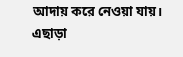আদায় করে নেওয়া যায়। এছাড়া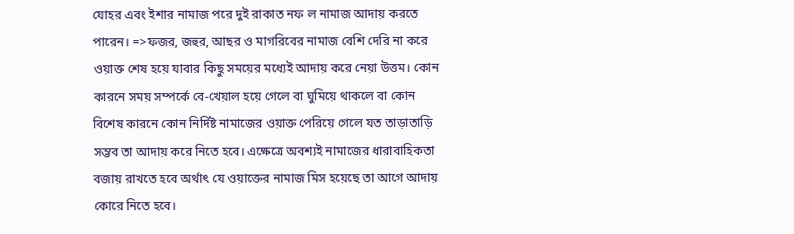যোহর এবং ইশার নামাজ পরে দুই রাকাত নফ ল নামাজ আদায় করতে পারেন। =>ফজর, জহুর, আছর ও মাগরিবের নামাজ বেশি দেরি না করে ওয়াক্ত শেষ হয়ে যাবার কিছু সময়ের মধ্যেই আদায় করে নেয়া উত্তম। কোন কারনে সময় সম্পর্কে বে-খেয়াল হয়ে গেলে বা ঘুমিয়ে থাকলে বা কোন বিশেষ কারনে কোন নির্দিষ্ট নামাজের ওয়াক্ত পেরিয়ে গেলে যত তাড়াতাড়ি সম্ভব তা আদায় করে নিতে হবে। এক্ষেত্রে অবশ্যই নামাজের ধারাবাহিকতা বজায় রাখতে হবে অর্থাৎ যে ওয়াক্তের নামাজ মিস হয়েছে তা আগে আদায় কোরে নিতে হবে।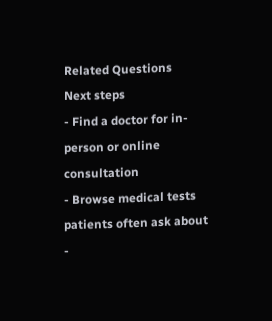Related Questions
Next steps
- Find a doctor for in-person or online consultation
- Browse medical tests patients often ask about
-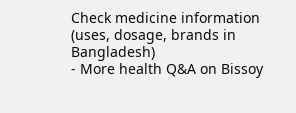Check medicine information (uses, dosage, brands in Bangladesh)
- More health Q&A on Bissoy